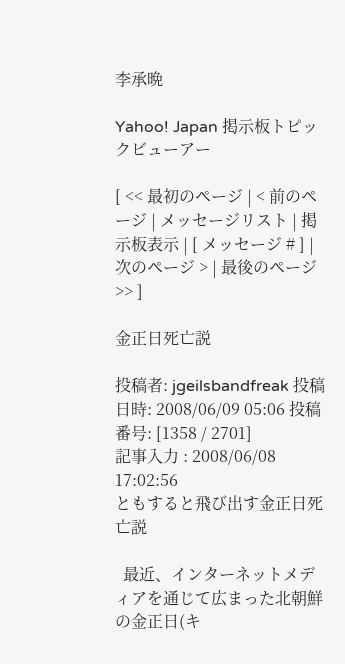李承晩

Yahoo! Japan 掲示板トピックビューアー

[ << 最初のページ | < 前のページ | メッセージリスト | 掲示板表示 | [ メッセージ # ] | 次のページ > | 最後のページ >> ]

金正日死亡説

投稿者: jgeilsbandfreak 投稿日時: 2008/06/09 05:06 投稿番号: [1358 / 2701]
記事入力 : 2008/06/08 17:02:56
ともすると飛び出す金正日死亡説

  最近、インターネットメディアを通じて広まった北朝鮮の金正日(キ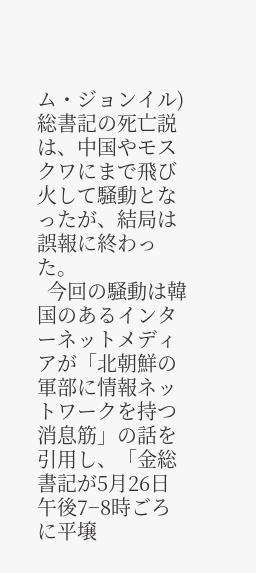ム・ジョンイル)総書記の死亡説は、中国やモスクワにまで飛び火して騒動となったが、結局は誤報に終わった。
  今回の騒動は韓国のあるインターネットメディアが「北朝鮮の軍部に情報ネットワークを持つ消息筋」の話を引用し、「金総書記が5月26日午後7−8時ごろに平壌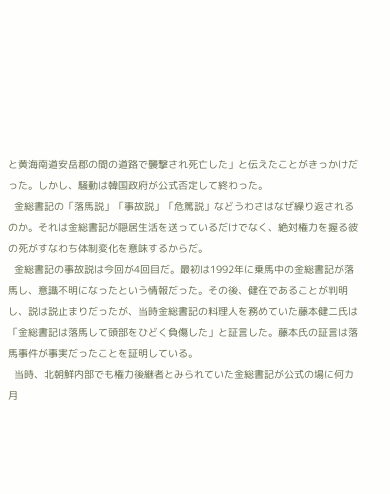と黄海南道安岳郡の間の道路で襲撃され死亡した」と伝えたことがきっかけだった。しかし、騒動は韓国政府が公式否定して終わった。
  金総書記の「落馬説」「事故説」「危篤説」などうわさはなぜ繰り返されるのか。それは金総書記が隠居生活を送っているだけでなく、絶対権力を握る彼の死がすなわち体制変化を意味するからだ。
  金総書記の事故説は今回が4回目だ。最初は1992年に乗馬中の金総書記が落馬し、意識不明になったという情報だった。その後、健在であることが判明し、説は説止まりだったが、当時金総書記の料理人を務めていた藤本健二氏は「金総書記は落馬して頭部をひどく負傷した」と証言した。藤本氏の証言は落馬事件が事実だったことを証明している。
  当時、北朝鮮内部でも権力後継者とみられていた金総書記が公式の場に何カ月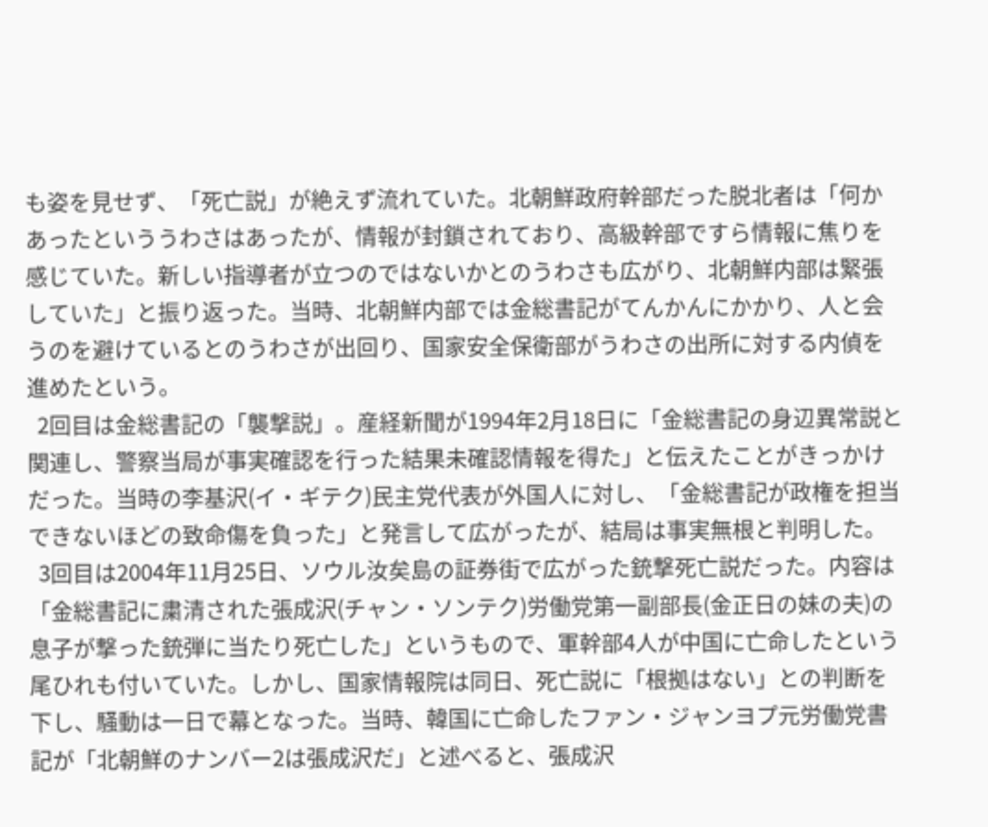も姿を見せず、「死亡説」が絶えず流れていた。北朝鮮政府幹部だった脱北者は「何かあったといううわさはあったが、情報が封鎖されており、高級幹部ですら情報に焦りを感じていた。新しい指導者が立つのではないかとのうわさも広がり、北朝鮮内部は緊張していた」と振り返った。当時、北朝鮮内部では金総書記がてんかんにかかり、人と会うのを避けているとのうわさが出回り、国家安全保衛部がうわさの出所に対する内偵を進めたという。
  2回目は金総書記の「襲撃説」。産経新聞が1994年2月18日に「金総書記の身辺異常説と関連し、警察当局が事実確認を行った結果未確認情報を得た」と伝えたことがきっかけだった。当時の李基沢(イ・ギテク)民主党代表が外国人に対し、「金総書記が政権を担当できないほどの致命傷を負った」と発言して広がったが、結局は事実無根と判明した。
  3回目は2004年11月25日、ソウル汝矣島の証券街で広がった銃撃死亡説だった。内容は「金総書記に粛清された張成沢(チャン・ソンテク)労働党第一副部長(金正日の妹の夫)の息子が撃った銃弾に当たり死亡した」というもので、軍幹部4人が中国に亡命したという尾ひれも付いていた。しかし、国家情報院は同日、死亡説に「根拠はない」との判断を下し、騒動は一日で幕となった。当時、韓国に亡命したファン・ジャンヨプ元労働党書記が「北朝鮮のナンバー2は張成沢だ」と述べると、張成沢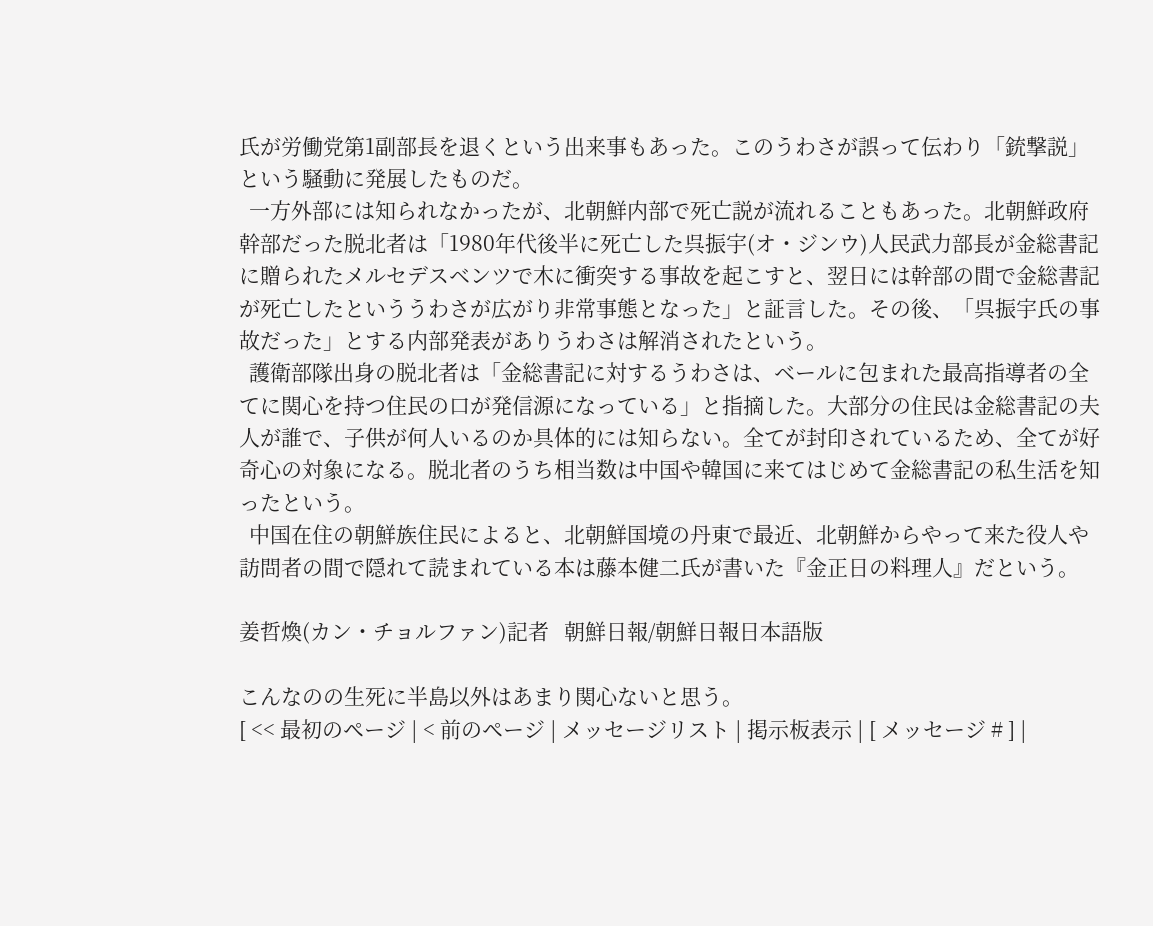氏が労働党第1副部長を退くという出来事もあった。このうわさが誤って伝わり「銃撃説」という騒動に発展したものだ。
  一方外部には知られなかったが、北朝鮮内部で死亡説が流れることもあった。北朝鮮政府幹部だった脱北者は「1980年代後半に死亡した呉振宇(オ・ジンウ)人民武力部長が金総書記に贈られたメルセデスベンツで木に衝突する事故を起こすと、翌日には幹部の間で金総書記が死亡したといううわさが広がり非常事態となった」と証言した。その後、「呉振宇氏の事故だった」とする内部発表がありうわさは解消されたという。
  護衛部隊出身の脱北者は「金総書記に対するうわさは、ベールに包まれた最高指導者の全てに関心を持つ住民の口が発信源になっている」と指摘した。大部分の住民は金総書記の夫人が誰で、子供が何人いるのか具体的には知らない。全てが封印されているため、全てが好奇心の対象になる。脱北者のうち相当数は中国や韓国に来てはじめて金総書記の私生活を知ったという。
  中国在住の朝鮮族住民によると、北朝鮮国境の丹東で最近、北朝鮮からやって来た役人や訪問者の間で隠れて読まれている本は藤本健二氏が書いた『金正日の料理人』だという。

姜哲煥(カン・チョルファン)記者   朝鮮日報/朝鮮日報日本語版

こんなのの生死に半島以外はあまり関心ないと思う。
[ << 最初のページ | < 前のページ | メッセージリスト | 掲示板表示 | [ メッセージ # ] |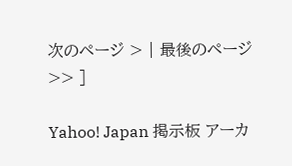次のページ > | 最後のページ >> ]

Yahoo! Japan 掲示板 アーカ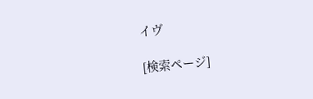イヴ

[検索ページ]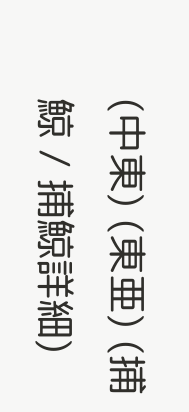(中東) (東亜) (捕鯨 / 捕鯨詳細)